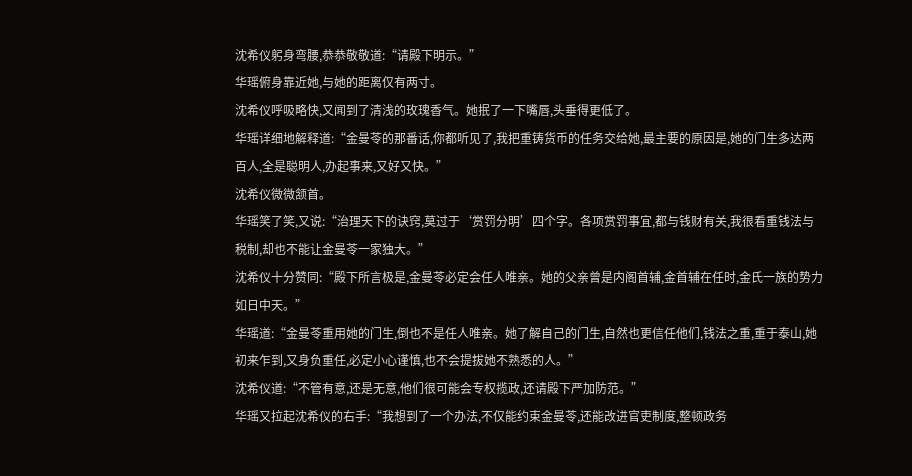沈希仪躬身弯腰,恭恭敬敬道:“请殿下明示。”
华瑶俯身靠近她,与她的距离仅有两寸。
沈希仪呼吸略快,又闻到了清浅的玫瑰香气。她抿了一下嘴唇,头垂得更低了。
华瑶详细地解释道:“金曼苓的那番话,你都听见了,我把重铸货币的任务交给她,最主要的原因是,她的门生多达两百人,全是聪明人,办起事来,又好又快。”
沈希仪微微颔首。
华瑶笑了笑,又说:“治理天下的诀窍,莫过于‘赏罚分明’四个字。各项赏罚事宜,都与钱财有关,我很看重钱法与税制,却也不能让金曼苓一家独大。”
沈希仪十分赞同:“殿下所言极是,金曼苓必定会任人唯亲。她的父亲曾是内阁首辅,金首辅在任时,金氏一族的势力如日中天。”
华瑶道:“金曼苓重用她的门生,倒也不是任人唯亲。她了解自己的门生,自然也更信任他们,钱法之重,重于泰山,她初来乍到,又身负重任,必定小心谨慎,也不会提拔她不熟悉的人。”
沈希仪道:“不管有意,还是无意,他们很可能会专权揽政,还请殿下严加防范。”
华瑶又拉起沈希仪的右手:“我想到了一个办法,不仅能约束金曼苓,还能改进官吏制度,整顿政务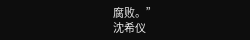腐败。”
沈希仪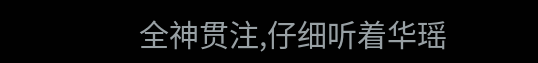全神贯注,仔细听着华瑶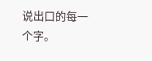说出口的每一个字。